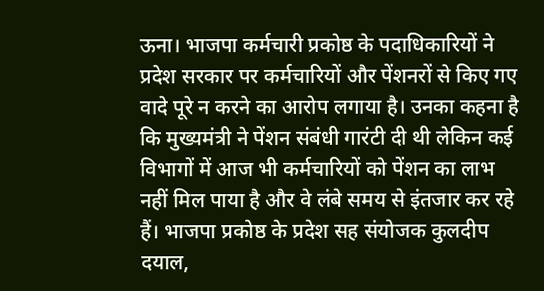ऊना। भाजपा कर्मचारी प्रकोष्ठ के पदाधिकारियों ने प्रदेश सरकार पर कर्मचारियों और पेंशनरों से किए गए वादे पूरे न करने का आरोप लगाया है। उनका कहना है कि मुख्यमंत्री ने पेंशन संबंधी गारंटी दी थी लेकिन कई विभागों में आज भी कर्मचारियों को पेंशन का लाभ नहीं मिल पाया है और वे लंबे समय से इंतजार कर रहे हैं। भाजपा प्रकोष्ठ के प्रदेश सह संयोजक कुलदीप दयाल,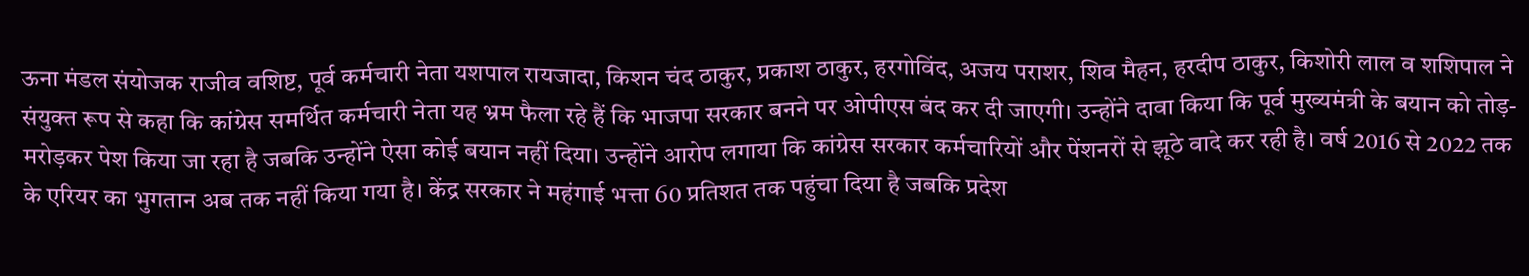ऊना मंडल संयोजक राजीव वशिष्ट, पूर्व कर्मचारी नेता यशपाल रायजादा, किशन चंद ठाकुर, प्रकाश ठाकुर, हरगोविंद, अजय पराशर, शिव मैहन, हरदीप ठाकुर, किशोरी लाल व शशिपाल ने संयुक्त रूप से कहा कि कांग्रेस समर्थित कर्मचारी नेता यह भ्रम फैला रहे हैं कि भाजपा सरकार बनने पर ओपीएस बंद कर दी जाएगी। उन्होंने दावा किया कि पूर्व मुख्यमंत्री के बयान को तोड़-मरोड़कर पेश किया जा रहा है जबकि उन्होंने ऐसा कोई बयान नहीं दिया। उन्होंने आरोप लगाया कि कांग्रेस सरकार कर्मचारियों और पेंशनरों से झूठे वादे कर रही है। वर्ष 2016 से 2022 तक के एरियर का भुगतान अब तक नहीं किया गया है। केंद्र सरकार ने महंगाई भत्ता 60 प्रतिशत तक पहुंचा दिया है जबकि प्रदेश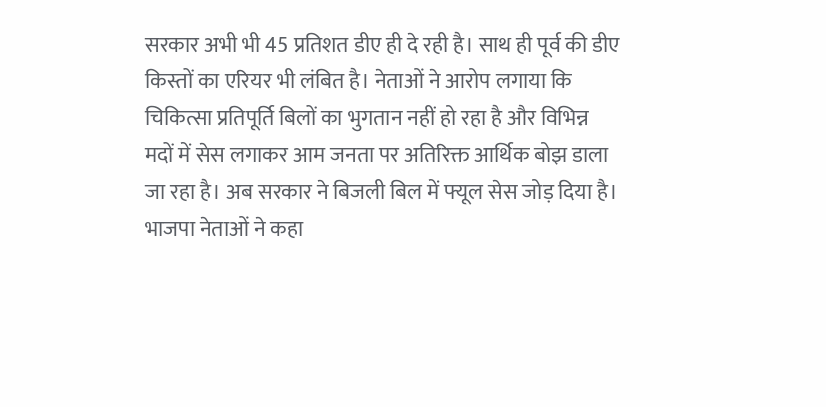सरकार अभी भी 45 प्रतिशत डीए ही दे रही है। साथ ही पूर्व की डीए किस्तों का एरियर भी लंबित है। नेताओं ने आरोप लगाया कि चिकित्सा प्रतिपूर्ति बिलों का भुगतान नहीं हो रहा है और विभिन्न मदों में सेस लगाकर आम जनता पर अतिरिक्त आर्थिक बोझ डाला जा रहा है। अब सरकार ने बिजली बिल में फ्यूल सेस जोड़ दिया है। भाजपा नेताओं ने कहा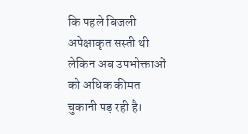कि पहले बिजली अपेक्षाकृत सस्ती थी लेकिन अब उपभोक्ताओं को अधिक कीमत चुकानी पड़ रही है।